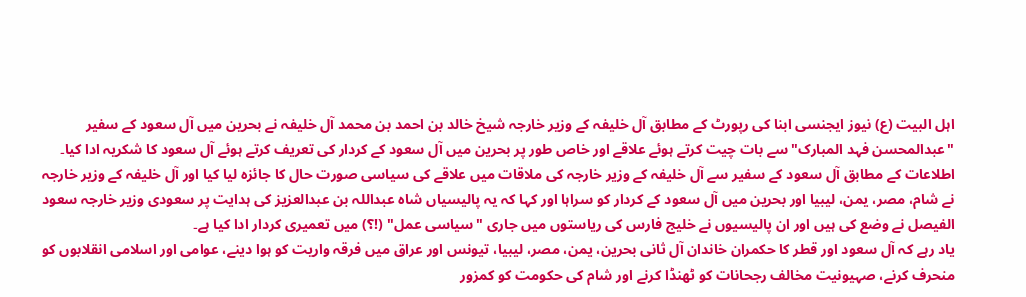اہل البیت (ع) نیوز ایجنسی ابنا کی رپورٹ کے مطابق آل خلیفہ کے وزیر خارجہ شیخ خالد بن احمد بن محمد آل خلیفہ نے بحرین میں آل سعود کے سفیر "عبدالمحسن فہد المبارک" سے بات چیت کرتے ہوئے علاقے اور خاص طور پر بحرین میں آل سعود کے کردار کی تعریف کرتے ہوئے آل سعود کا شکریہ ادا کیا۔
اطلاعات کے مطابق آل سعود کے سفیر سے آل خلیفہ کے وزیر خارجہ کی ملاقات میں علاقے کی سیاسی صورت حال کا جائزہ لیا کيا اور آل خلیفہ کے وزیر خارجہ نے شام، مصر، یمن، لیبیا اور بحرین میں آل سعود کے کردار کو سراہا اور کہا کہ یہ پالیسیاں شاہ عبداللہ بن عبدالعزیز کی ہدایت پر سعودی وزیر خارجہ سعود الفیصل نے وضع کی ہیں اور ان پالیسیوں نے خلیج فارس کی ریاستوں میں جاری "سیاسی عمل" (!؟) میں تعمیری کردار ادا کیا ہے۔
یاد رہے کہ آل سعود اور قطر کا حکمران خاندان آل ثانی بحرین، یمن، مصر، لیبیا، تیونس اور عراق میں فرقہ واریت کو ہوا دینے، عوامی اور اسلامی انقلابوں کو منحرف کرنے، صہیونیت مخالف رجحانات کو ٹھنڈا کرنے اور شام کی حکومت کو کمزور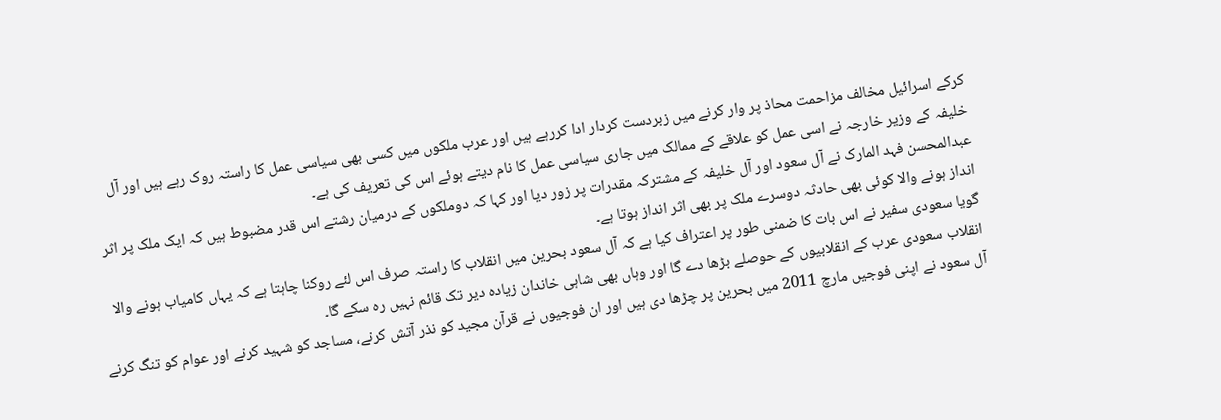کرکے اسرائیل مخالف مزاحمت محاذ پر وار کرنے میں زبردست کردار ادا کررہے ہیں اور عرب ملکوں میں کسی بھی سیاسی عمل کا راستہ روک رہے ہيں اور آل خلیفہ کے وزیر خارجہ نے اسی عمل کو علاقے کے ممالک میں جاری سیاسی عمل کا نام دیتے ہوئے اس کی تعریف کی ہے۔
عبدالمحسن فہد المارک نے آل سعود اور آل خلیفہ کے مشترکہ مقدرات پر زور دیا اور کہا کہ دوملکوں کے درمیان رشتے اس قدر مضبوط ہیں کہ ایک ملک پر اثر انداز ہونے والا کوئی بھی حادثہ دوسرے ملک پر بھی اثر انداز ہوتا ہے۔
گویا سعودی سفیر نے اس بات کا ضمنی طور پر اعتراف کیا ہے کہ آل سعود بحرین میں انقلاب کا راستہ صرف اس لئے روکنا چاہتا ہے کہ یہاں کامیاب ہونے والا انقلاب سعودی عرب کے انقلابیوں کے حوصلے بڑھا دے گا اور وہاں بھی شاہی خاندان زیادہ دیر تک قائم نہيں رہ سکے گا۔
آل سعود نے اپنی فوجیں مارچ 2011 میں بحرین پر چڑھا دی ہیں اور ان فوجیوں نے قرآن مجید کو نذر آتش کرنے، مساجد کو شہید کرنے اور عوام کو تنگ کرنے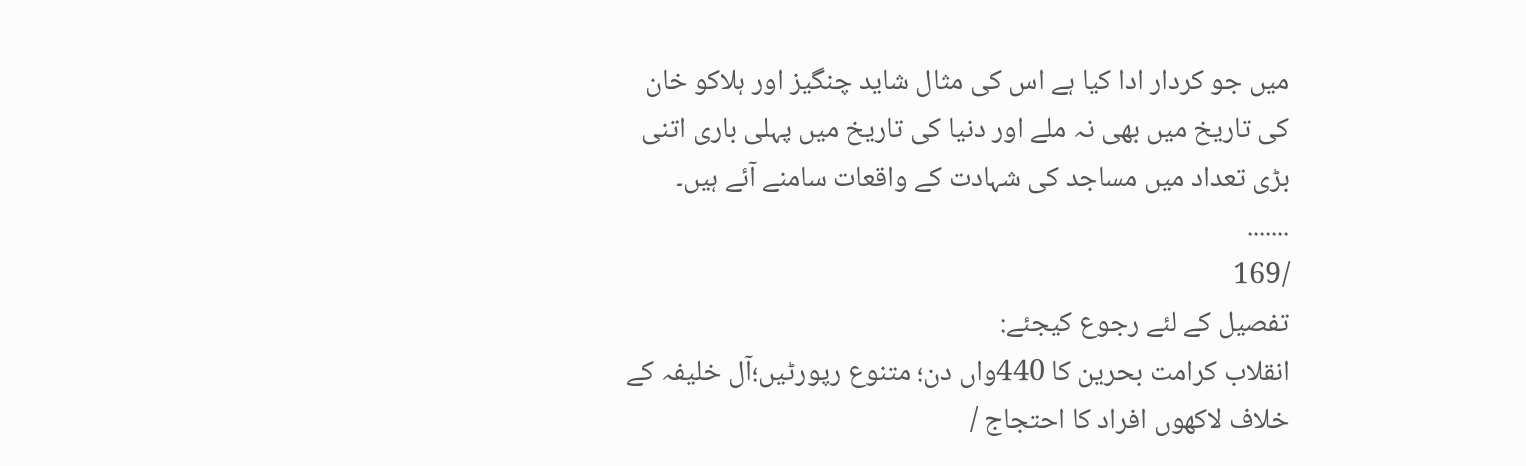میں جو کردار ادا کیا ہے اس کی مثال شاید چنگیز اور ہلاکو خان کی تاریخ میں بھی نہ ملے اور دنیا کی تاریخ میں پہلی باری اتنی بڑی تعداد میں مساجد کی شہادت کے واقعات سامنے آئے ہیں۔
.......
/169
تفصیل کے لئے رجوع کیجئے:
انقلاب کرامت بحرین کا 440واں دن؛ متنوع رپورٹیں؛آل خلیفہ کے خلاف لاکھوں افراد کا احتجاج /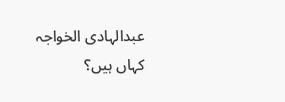عبدالہادی الخواجہ کہاں ہیں؟